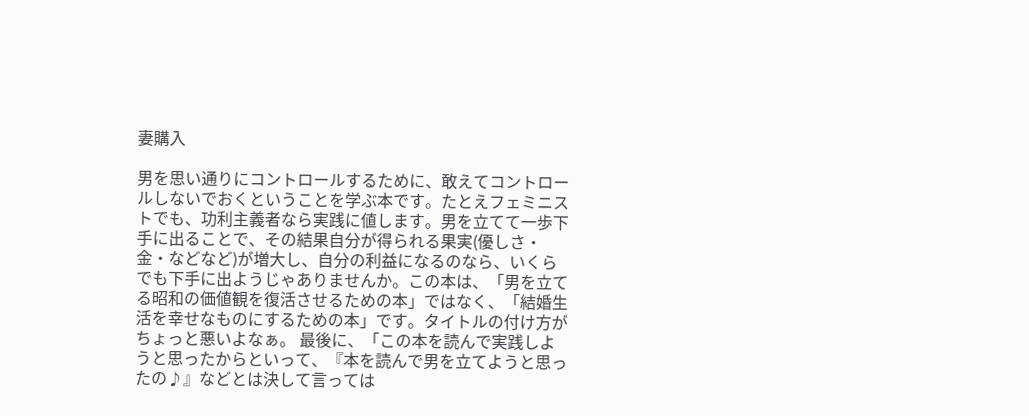妻購入

男を思い通りにコントロールするために、敢えてコントロールしないでおくということを学ぶ本です。たとえフェミニストでも、功利主義者なら実践に値します。男を立てて一歩下手に出ることで、その結果自分が得られる果実(優しさ・金・などなど)が増大し、自分の利益になるのなら、いくらでも下手に出ようじゃありませんか。この本は、「男を立てる昭和の価値観を復活させるための本」ではなく、「結婚生活を幸せなものにするための本」です。タイトルの付け方がちょっと悪いよなぁ。 最後に、「この本を読んで実践しようと思ったからといって、『本を読んで男を立てようと思ったの♪』などとは決して言っては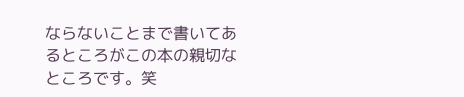ならないことまで書いてあるところがこの本の親切なところです。笑